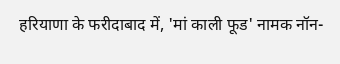हरियाणा के फरीदाबाद में, 'मां काली फूड' नामक नॉन-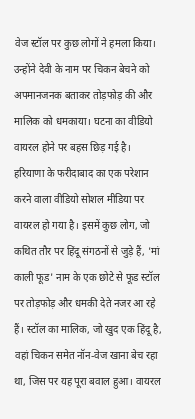वेज स्टॉल पर कुछ लोगों ने हमला किया। उन्होंने देवी के नाम पर चिकन बेचने को अपमानजनक बताकर तोड़फोड़ की और मालिक को धमकाया। घटना का वीडियो वायरल होने पर बहस छिड़ गई है।
हरियाणा के फरीदाबाद का एक परेशान करने वाला वीडियो सोशल मीडिया पर वायरल हो गया है। इसमें कुछ लोग, जो कथित तौर पर हिंदू संगठनों से जुड़े हैं, 'मां काली फूड' नाम के एक छोटे से फूड स्टॉल पर तोड़फोड़ और धमकी देते नजर आ रहे हैं। स्टॉल का मालिक, जो खुद एक हिंदू है, वहां चिकन समेत नॉन-वेज खाना बेच रहा था, जिस पर यह पूरा बवाल हुआ। वायरल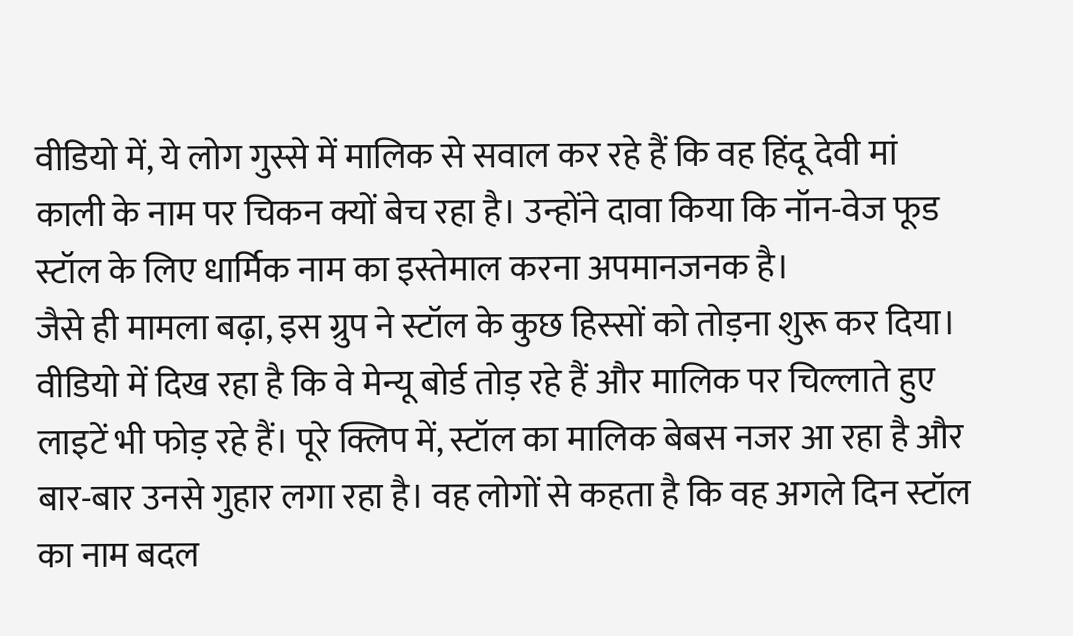वीडियो में, ये लोग गुस्से में मालिक से सवाल कर रहे हैं कि वह हिंदू देवी मां काली के नाम पर चिकन क्यों बेच रहा है। उन्होंने दावा किया कि नॉन-वेज फूड स्टॉल के लिए धार्मिक नाम का इस्तेमाल करना अपमानजनक है।
जैसे ही मामला बढ़ा, इस ग्रुप ने स्टॉल के कुछ हिस्सों को तोड़ना शुरू कर दिया। वीडियो में दिख रहा है कि वे मेन्यू बोर्ड तोड़ रहे हैं और मालिक पर चिल्लाते हुए लाइटें भी फोड़ रहे हैं। पूरे क्लिप में, स्टॉल का मालिक बेबस नजर आ रहा है और बार-बार उनसे गुहार लगा रहा है। वह लोगों से कहता है कि वह अगले दिन स्टॉल का नाम बदल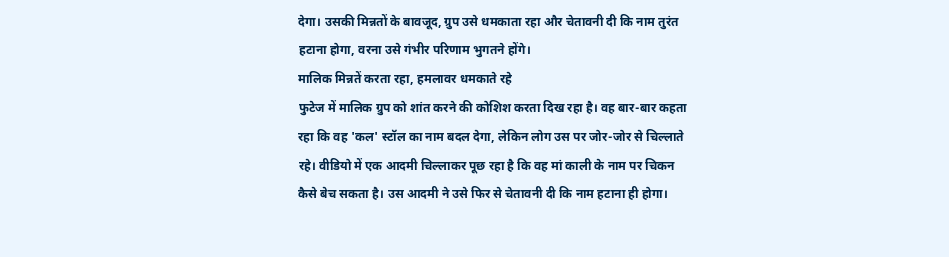देगा। उसकी मिन्नतों के बावजूद, ग्रुप उसे धमकाता रहा और चेतावनी दी कि नाम तुरंत हटाना होगा, वरना उसे गंभीर परिणाम भुगतने होंगे।
मालिक मिन्नतें करता रहा, हमलावर धमकाते रहे
फुटेज में मालिक ग्रुप को शांत करने की कोशिश करता दिख रहा है। वह बार-बार कहता रहा कि वह 'कल' स्टॉल का नाम बदल देगा, लेकिन लोग उस पर जोर-जोर से चिल्लाते रहे। वीडियो में एक आदमी चिल्लाकर पूछ रहा है कि वह मां काली के नाम पर चिकन कैसे बेच सकता है। उस आदमी ने उसे फिर से चेतावनी दी कि नाम हटाना ही होगा।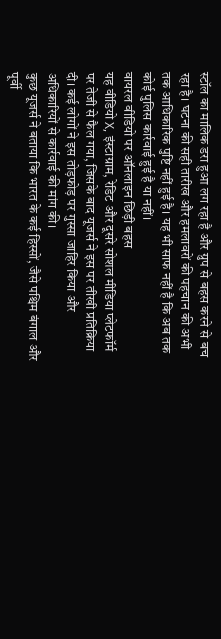स्टॉल का मालिक डरा हुआ लग रहा है और ग्रुप से बहस करने से बच रहा है। घटना की सही तारीख और हमलावरों की पहचान की अभी तक आधिकारिक पुष्टि नहीं हुई है। यह भी साफ नहीं है कि अब तक कोई पुलिस कार्रवाई हुई है या नहीं।
वायरल वीडियो पर ऑनलाइन छिड़ी बहस
यह वीडियो X, इंस्टाग्राम, रेडिट और दूसरे सोशल मीडिया प्लेटफॉर्म पर तेजी से फैल गया, जिसके बाद यूजर्स ने इस पर तीखी प्रतिक्रिया दी। कई लोगों ने इस तोड़फोड़ पर गुस्सा जाहिर किया और अधिकारियों से कार्रवाई की मांग की।
कुछ यूजर्स ने बताया कि भारत के कई हिस्सों, जैसे पश्चिम बंगाल और पूर्वी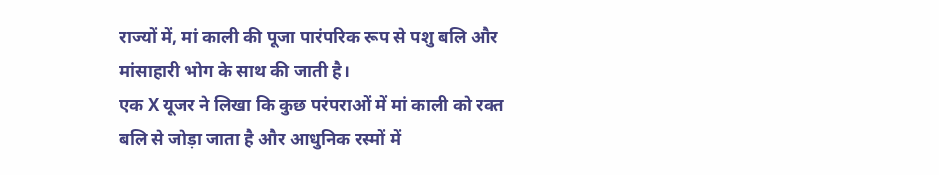राज्यों में, मां काली की पूजा पारंपरिक रूप से पशु बलि और मांसाहारी भोग के साथ की जाती है।
एक X यूजर ने लिखा कि कुछ परंपराओं में मां काली को रक्त बलि से जोड़ा जाता है और आधुनिक रस्मों में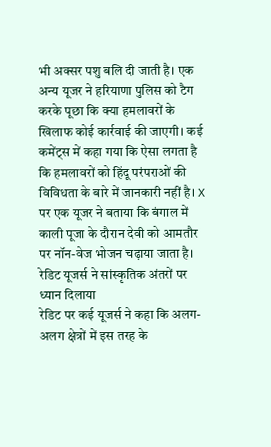भी अक्सर पशु बलि दी जाती है। एक अन्य यूजर ने हरियाणा पुलिस को टैग करके पूछा कि क्या हमलावरों के खिलाफ कोई कार्रवाई की जाएगी। कई कमेंट्स में कहा गया कि ऐसा लगता है कि हमलावरों को हिंदू परंपराओं की विविधता के बारे में जानकारी नहीं है। X पर एक यूजर ने बताया कि बंगाल में काली पूजा के दौरान देवी को आमतौर पर नॉन-वेज भोजन चढ़ाया जाता है।
रेडिट यूजर्स ने सांस्कृतिक अंतरों पर ध्यान दिलाया
रेडिट पर कई यूजर्स ने कहा कि अलग-अलग क्षेत्रों में इस तरह के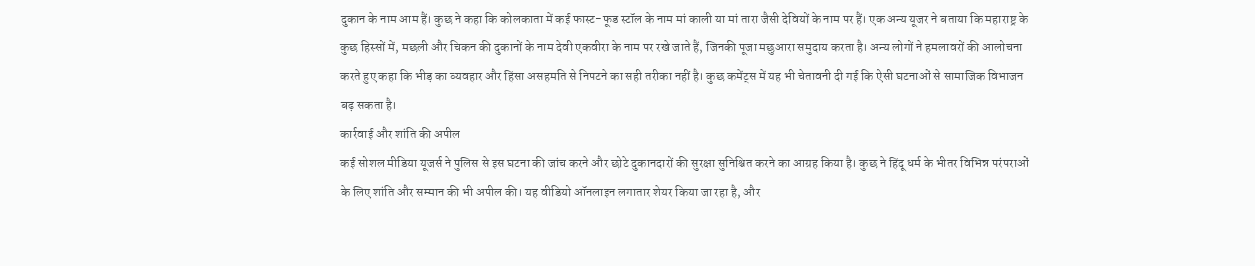दुकान के नाम आम हैं। कुछ ने कहा कि कोलकाता में कई फास्ट-फूड स्टॉल के नाम मां काली या मां तारा जैसी देवियों के नाम पर हैं। एक अन्य यूजर ने बताया कि महाराष्ट्र के कुछ हिस्सों में, मछली और चिकन की दुकानों के नाम देवी एकवीरा के नाम पर रखे जाते हैं, जिनकी पूजा मछुआरा समुदाय करता है। अन्य लोगों ने हमलावरों की आलोचना करते हुए कहा कि भीड़ का व्यवहार और हिंसा असहमति से निपटने का सही तरीका नहीं है। कुछ कमेंट्स में यह भी चेतावनी दी गई कि ऐसी घटनाओं से सामाजिक विभाजन बढ़ सकता है।
कार्रवाई और शांति की अपील
कई सोशल मीडिया यूजर्स ने पुलिस से इस घटना की जांच करने और छोटे दुकानदारों की सुरक्षा सुनिश्चित करने का आग्रह किया है। कुछ ने हिंदू धर्म के भीतर विभिन्न परंपराओं के लिए शांति और सम्मान की भी अपील की। यह वीडियो ऑनलाइन लगातार शेयर किया जा रहा है, और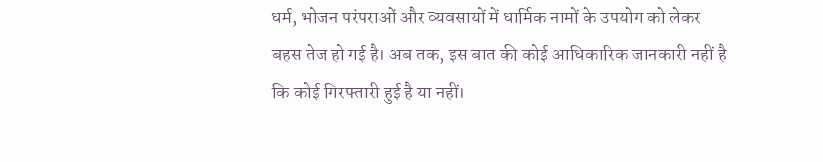धर्म, भोजन परंपराओं और व्यवसायों में धार्मिक नामों के उपयोग को लेकर बहस तेज हो गई है। अब तक, इस बात की कोई आधिकारिक जानकारी नहीं है कि कोई गिरफ्तारी हुई है या नहीं।